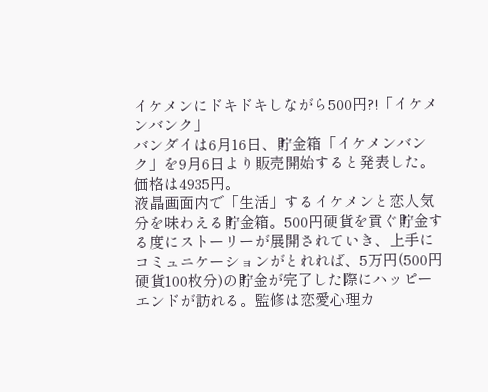イケメンにドキドキしながら500円?!「イケメンバンク」
バンダイは6月16日、貯金箱「イケメンバンク」を9月6日より販売開始すると発表した。価格は4935円。
液晶画面内で「生活」するイケメンと恋人気分を味わえる貯金箱。500円硬貨を貢ぐ貯金する度にストーリーが展開されていき、上手にコミュニケーションがとれれば、5万円(500円硬貨100枚分)の貯金が完了した際にハッピーエンドが訪れる。監修は恋愛心理カ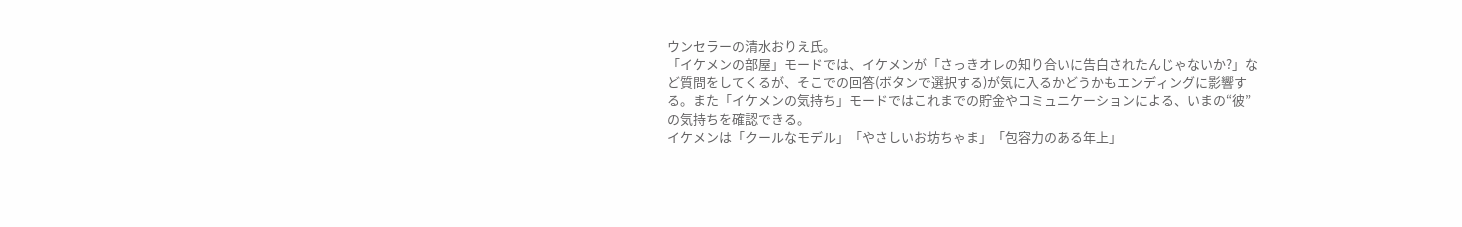ウンセラーの清水おりえ氏。
「イケメンの部屋」モードでは、イケメンが「さっきオレの知り合いに告白されたんじゃないか?」など質問をしてくるが、そこでの回答(ボタンで選択する)が気に入るかどうかもエンディングに影響する。また「イケメンの気持ち」モードではこれまでの貯金やコミュニケーションによる、いまの“彼”の気持ちを確認できる。
イケメンは「クールなモデル」「やさしいお坊ちゃま」「包容力のある年上」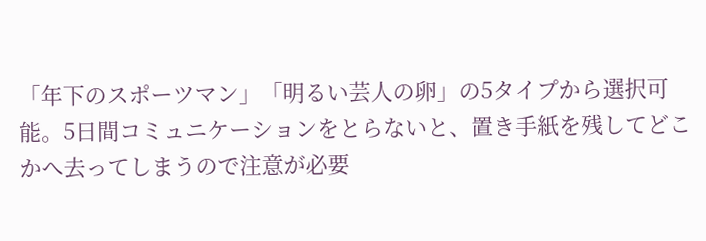「年下のスポーツマン」「明るい芸人の卵」の5タイプから選択可能。5日間コミュニケーションをとらないと、置き手紙を残してどこかへ去ってしまうので注意が必要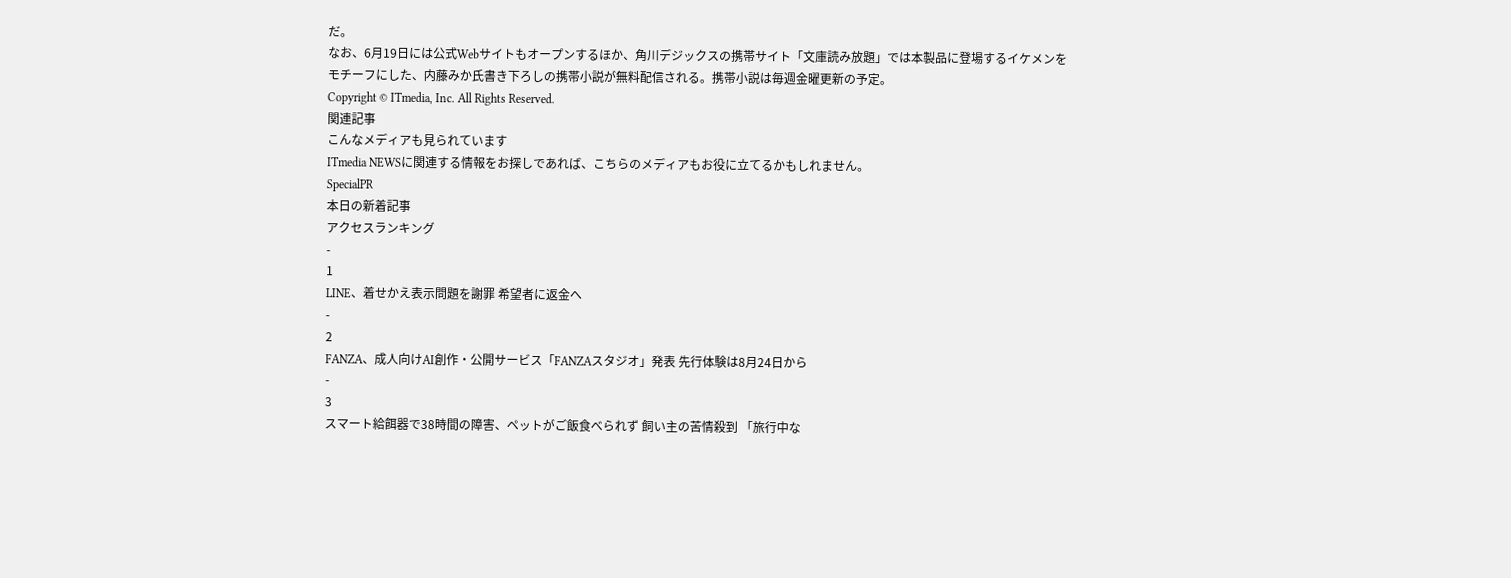だ。
なお、6月19日には公式Webサイトもオープンするほか、角川デジックスの携帯サイト「文庫読み放題」では本製品に登場するイケメンをモチーフにした、内藤みか氏書き下ろしの携帯小説が無料配信される。携帯小説は毎週金曜更新の予定。
Copyright © ITmedia, Inc. All Rights Reserved.
関連記事
こんなメディアも見られています
ITmedia NEWSに関連する情報をお探しであれば、こちらのメディアもお役に立てるかもしれません。
SpecialPR
本日の新着記事
アクセスランキング
-
1
LINE、着せかえ表示問題を謝罪 希望者に返金へ
-
2
FANZA、成人向けAI創作・公開サービス「FANZAスタジオ」発表 先行体験は8月24日から
-
3
スマート給餌器で38時間の障害、ペットがご飯食べられず 飼い主の苦情殺到 「旅行中な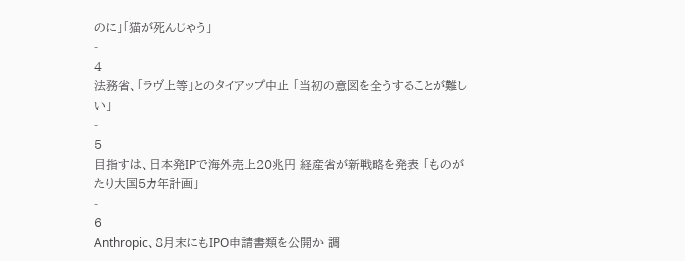のに」「猫が死んじゃう」
-
4
法務省、「ラヴ上等」とのタイアップ中止 「当初の意図を全うすることが難しい」
-
5
目指すは、日本発IPで海外売上20兆円 経産省が新戦略を発表 「ものがたり大国5カ年計画」
-
6
Anthropic、8月末にもIPO申請書類を公開か 調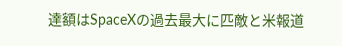達額はSpaceXの過去最大に匹敵と米報道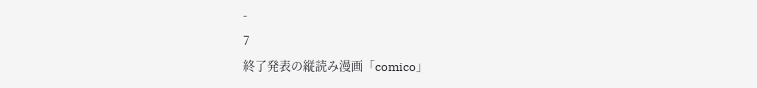-
7
終了発表の縦読み漫画「comico」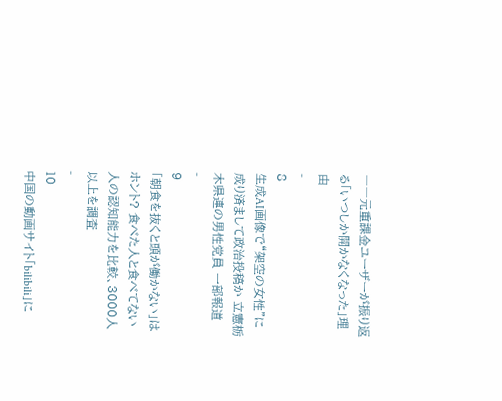――元重課金ユーザーが振り返る「いつしか開かなくなった」理由
-
8
生成AI画像で“架空の女性”に成り済まして政治投稿か 立憲栃木県連の男性党員 一部報道
-
9
「朝食を抜くと頭が働かない」はホント? 食べた人と食べてない人の認知能力を比較、3000人以上を調査
-
10
中国の動画サイト「bilibili」に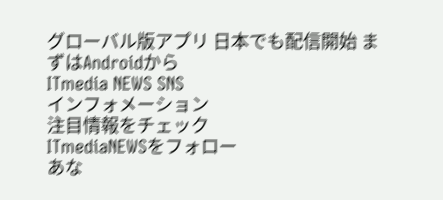グローバル版アプリ 日本でも配信開始 まずはAndroidから
ITmedia NEWS SNS
インフォメーション
注目情報をチェック
ITmediaNEWSをフォロー
あな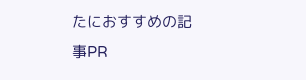たにおすすめの記事PR